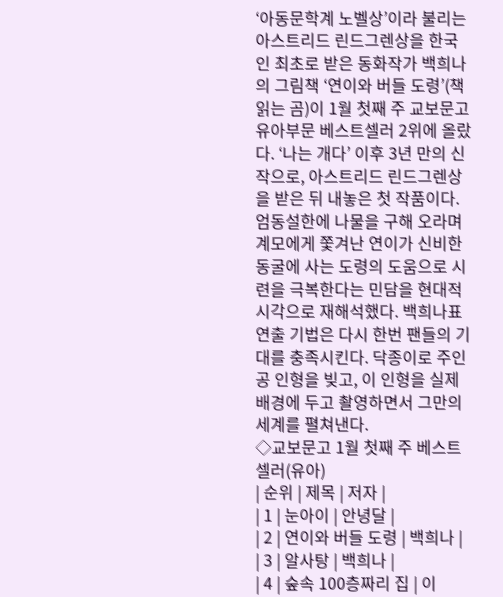‘아동문학계 노벨상’이라 불리는 아스트리드 린드그렌상을 한국인 최초로 받은 동화작가 백희나의 그림책 ‘연이와 버들 도령’(책읽는 곰)이 1월 첫째 주 교보문고 유아부문 베스트셀러 2위에 올랐다. ‘나는 개다’ 이후 3년 만의 신작으로, 아스트리드 린드그렌상을 받은 뒤 내놓은 첫 작품이다.
엄동설한에 나물을 구해 오라며 계모에게 쫓겨난 연이가 신비한 동굴에 사는 도령의 도움으로 시련을 극복한다는 민담을 현대적 시각으로 재해석했다. 백희나표 연출 기법은 다시 한번 팬들의 기대를 충족시킨다. 닥종이로 주인공 인형을 빚고, 이 인형을 실제 배경에 두고 촬영하면서 그만의 세계를 펼쳐낸다.
◇교보문고 1월 첫째 주 베스트셀러(유아)
| 순위 | 제목 | 저자 |
| 1 | 눈아이 | 안녕달 |
| 2 | 연이와 버들 도령 | 백희나 |
| 3 | 알사탕 | 백희나 |
| 4 | 숲속 100층짜리 집 | 이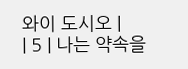와이 도시오 |
| 5 | 나는 약속을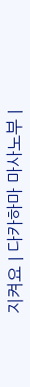지켜요 | 다카하마 마사노부 |